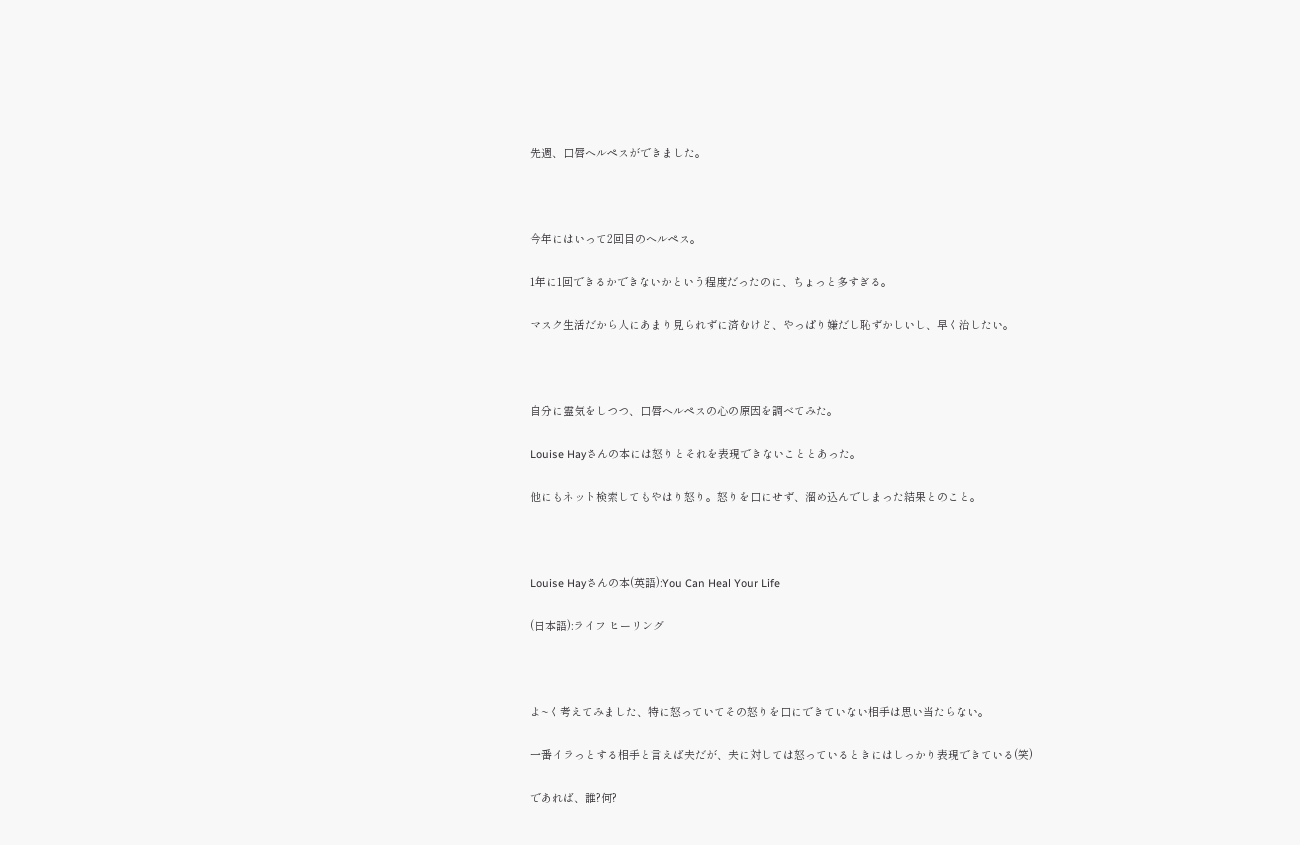先週、口唇ヘルペスができました。



今年にはいって2回目のヘルペス。

1年に1回できるかできないかという程度だったのに、ちょっと多すぎる。

マスク生活だから人にあまり見られずに済むけど、やっぱり嫌だし恥ずかしいし、早く治したい。



自分に霊気をしつつ、口唇ヘルペスの心の原因を調べてみた。

Louise Hayさんの本には怒りとそれを表現できないこととあった。

他にもネット検索してもやはり怒り。怒りを口にせず、溜め込んでしまった結果とのこと。



Louise Hayさんの本(英語):You Can Heal Your Life

(日本語):ライフ ヒーリング



よ~く考えてみました、特に怒っていてその怒りを口にできていない相手は思い当たらない。

一番イラっとする相手と言えば夫だが、夫に対しては怒っているときにはしっかり表現できている(笑)

であれば、誰?何?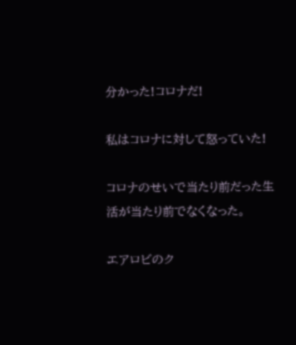分かった!コロナだ!

私はコロナに対して怒っていた!

コロナのせいで当たり前だった生活が当たり前でなくなった。

エアロビのク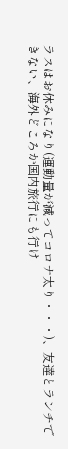ラスはお休みになり(運動量が減ってコロナ太り・・・)、友達とランチできない、海外どころか国内旅行にも行け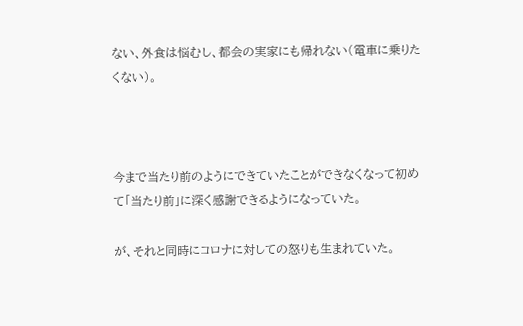ない、外食は悩むし、都会の実家にも帰れない(電車に乗りたくない)。



今まで当たり前のようにできていたことができなくなって初めて「当たり前」に深く感謝できるようになっていた。

が、それと同時にコロナに対しての怒りも生まれていた。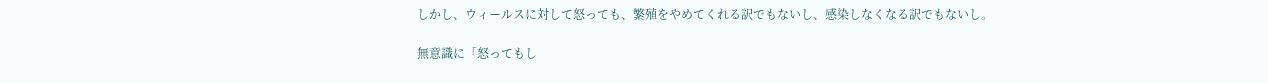しかし、ウィールスに対して怒っても、繁殖をやめてくれる訳でもないし、感染しなくなる訳でもないし。

無意識に「怒ってもし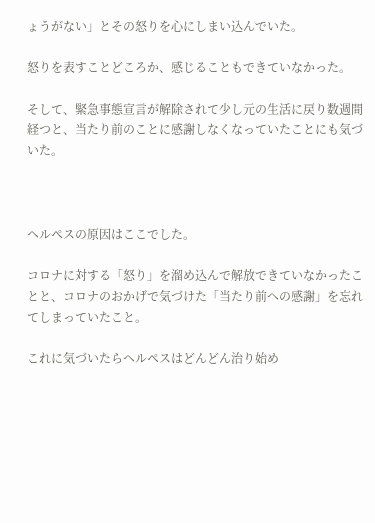ょうがない」とその怒りを心にしまい込んでいた。

怒りを表すことどころか、感じることもできていなかった。

そして、緊急事態宣言が解除されて少し元の生活に戻り数週間経つと、当たり前のことに感謝しなくなっていたことにも気づいた。



ヘルペスの原因はここでした。

コロナに対する「怒り」を溜め込んで解放できていなかったことと、コロナのおかげで気づけた「当たり前への感謝」を忘れてしまっていたこと。

これに気づいたらヘルペスはどんどん治り始め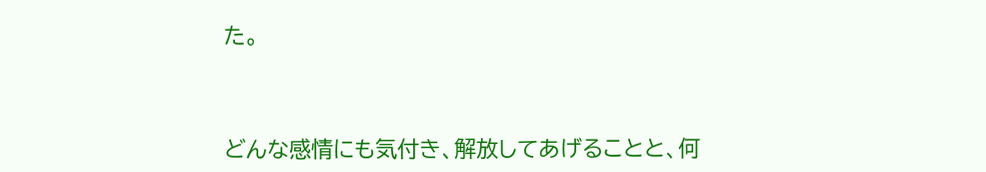た。



どんな感情にも気付き、解放してあげることと、何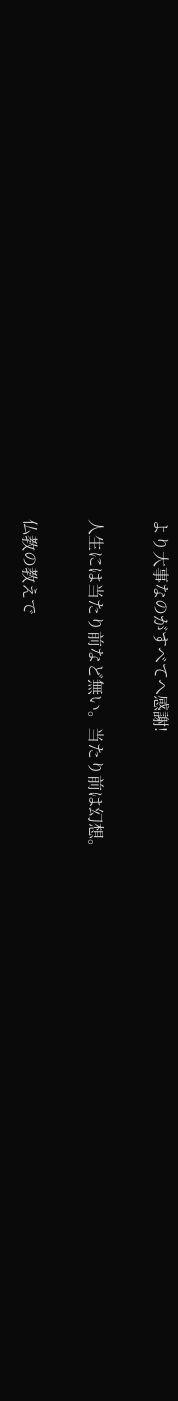より大事なのがすべてへ感謝!

人生には当たり前など無い。当たり前は幻想。

仏教の教えで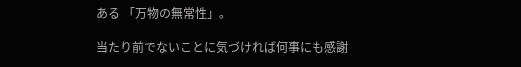ある 「万物の無常性」。

当たり前でないことに気づければ何事にも感謝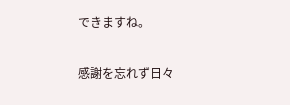できますね。

感謝を忘れず日々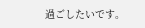過ごしたいです。